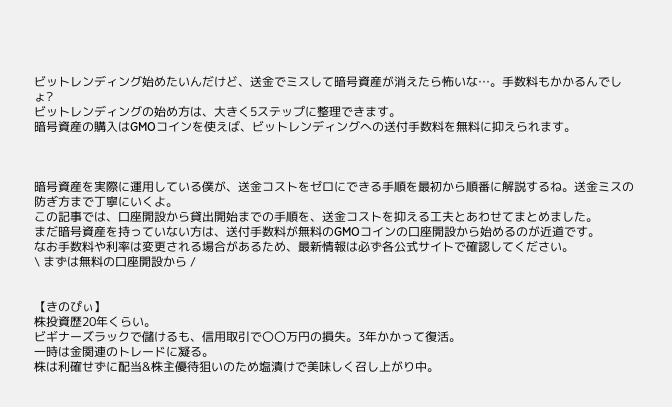ビットレンディング始めたいんだけど、送金でミスして暗号資産が消えたら怖いな…。手数料もかかるんでしょ?
ビットレンディングの始め方は、大きく5ステップに整理できます。
暗号資産の購入はGMOコインを使えば、ビットレンディングへの送付手数料を無料に抑えられます。



暗号資産を実際に運用している僕が、送金コストをゼロにできる手順を最初から順番に解説するね。送金ミスの防ぎ方まで丁寧にいくよ。
この記事では、口座開設から貸出開始までの手順を、送金コストを抑える工夫とあわせてまとめました。
まだ暗号資産を持っていない方は、送付手数料が無料のGMOコインの口座開設から始めるのが近道です。
なお手数料や利率は変更される場合があるため、最新情報は必ず各公式サイトで確認してください。
\ まずは無料の口座開設から /


【きのぴぃ】
株投資歴20年くらい。
ビギナーズラックで儲けるも、信用取引で〇〇万円の損失。3年かかって復活。
一時は金関連のトレードに凝る。
株は利確せずに配当&株主優待狙いのため塩漬けで美味しく召し上がり中。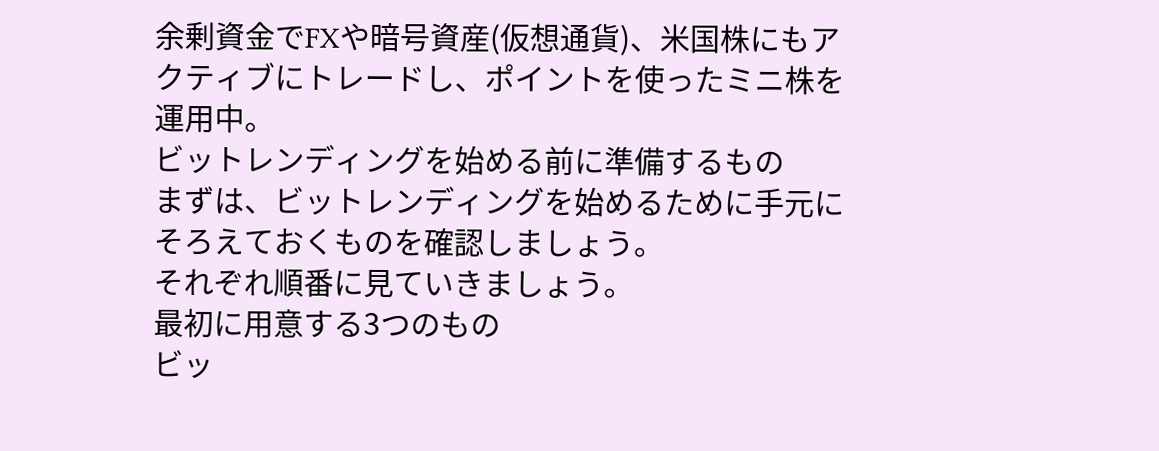余剰資金でFXや暗号資産(仮想通貨)、米国株にもアクティブにトレードし、ポイントを使ったミニ株を運用中。
ビットレンディングを始める前に準備するもの
まずは、ビットレンディングを始めるために手元にそろえておくものを確認しましょう。
それぞれ順番に見ていきましょう。
最初に用意する3つのもの
ビッ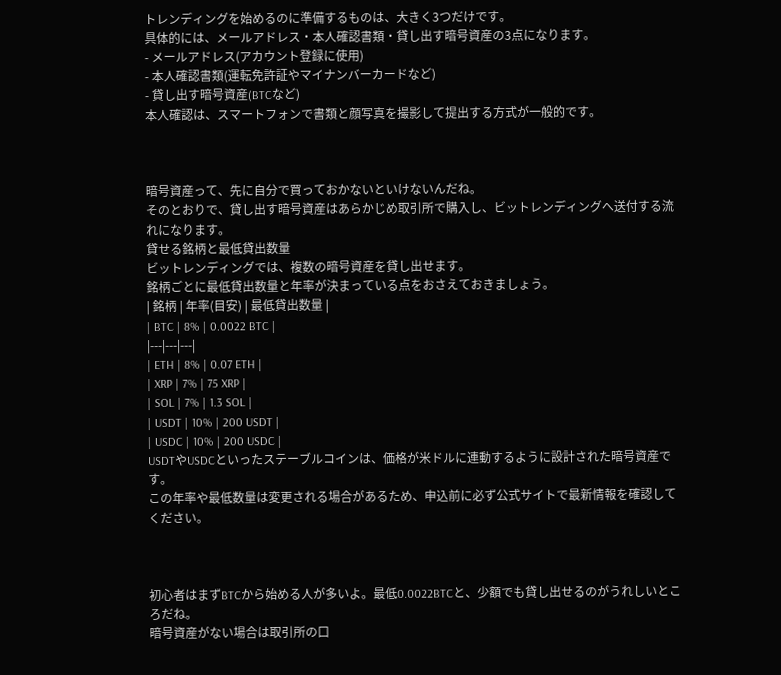トレンディングを始めるのに準備するものは、大きく3つだけです。
具体的には、メールアドレス・本人確認書類・貸し出す暗号資産の3点になります。
- メールアドレス(アカウント登録に使用)
- 本人確認書類(運転免許証やマイナンバーカードなど)
- 貸し出す暗号資産(BTCなど)
本人確認は、スマートフォンで書類と顔写真を撮影して提出する方式が一般的です。



暗号資産って、先に自分で買っておかないといけないんだね。
そのとおりで、貸し出す暗号資産はあらかじめ取引所で購入し、ビットレンディングへ送付する流れになります。
貸せる銘柄と最低貸出数量
ビットレンディングでは、複数の暗号資産を貸し出せます。
銘柄ごとに最低貸出数量と年率が決まっている点をおさえておきましょう。
| 銘柄 | 年率(目安) | 最低貸出数量 |
| BTC | 8% | 0.0022 BTC |
|---|---|---|
| ETH | 8% | 0.07 ETH |
| XRP | 7% | 75 XRP |
| SOL | 7% | 1.3 SOL |
| USDT | 10% | 200 USDT |
| USDC | 10% | 200 USDC |
USDTやUSDCといったステーブルコインは、価格が米ドルに連動するように設計された暗号資産です。
この年率や最低数量は変更される場合があるため、申込前に必ず公式サイトで最新情報を確認してください。



初心者はまずBTCから始める人が多いよ。最低0.0022BTCと、少額でも貸し出せるのがうれしいところだね。
暗号資産がない場合は取引所の口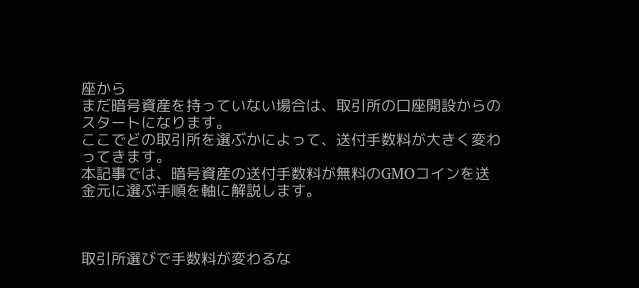座から
まだ暗号資産を持っていない場合は、取引所の口座開設からのスタートになります。
ここでどの取引所を選ぶかによって、送付手数料が大きく変わってきます。
本記事では、暗号資産の送付手数料が無料のGMOコインを送金元に選ぶ手順を軸に解説します。



取引所選びで手数料が変わるな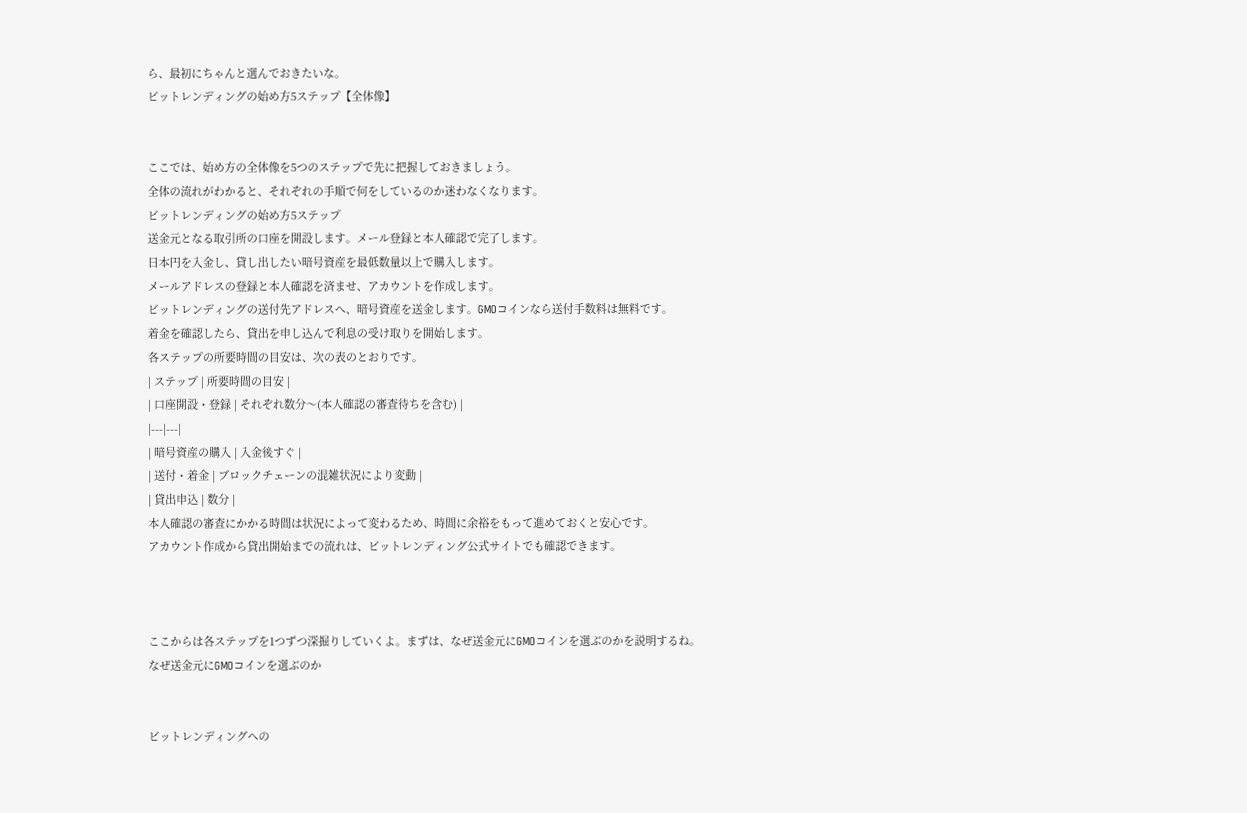ら、最初にちゃんと選んでおきたいな。
ビットレンディングの始め方5ステップ【全体像】


ここでは、始め方の全体像を5つのステップで先に把握しておきましょう。
全体の流れがわかると、それぞれの手順で何をしているのか迷わなくなります。
ビットレンディングの始め方5ステップ
送金元となる取引所の口座を開設します。メール登録と本人確認で完了します。
日本円を入金し、貸し出したい暗号資産を最低数量以上で購入します。
メールアドレスの登録と本人確認を済ませ、アカウントを作成します。
ビットレンディングの送付先アドレスへ、暗号資産を送金します。GMOコインなら送付手数料は無料です。
着金を確認したら、貸出を申し込んで利息の受け取りを開始します。
各ステップの所要時間の目安は、次の表のとおりです。
| ステップ | 所要時間の目安 |
| 口座開設・登録 | それぞれ数分〜(本人確認の審査待ちを含む) |
|---|---|
| 暗号資産の購入 | 入金後すぐ |
| 送付・着金 | ブロックチェーンの混雑状況により変動 |
| 貸出申込 | 数分 |
本人確認の審査にかかる時間は状況によって変わるため、時間に余裕をもって進めておくと安心です。
アカウント作成から貸出開始までの流れは、ビットレンディング公式サイトでも確認できます。



ここからは各ステップを1つずつ深掘りしていくよ。まずは、なぜ送金元にGMOコインを選ぶのかを説明するね。
なぜ送金元にGMOコインを選ぶのか


ビットレンディングへの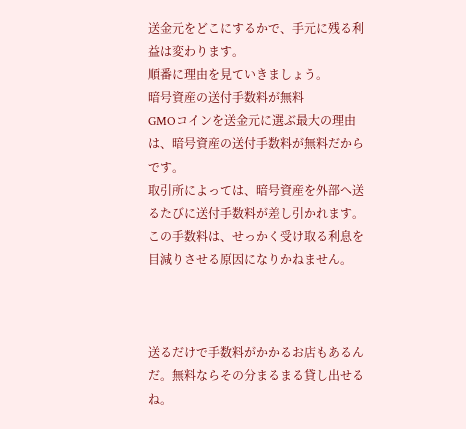送金元をどこにするかで、手元に残る利益は変わります。
順番に理由を見ていきましょう。
暗号資産の送付手数料が無料
GMOコインを送金元に選ぶ最大の理由は、暗号資産の送付手数料が無料だからです。
取引所によっては、暗号資産を外部へ送るたびに送付手数料が差し引かれます。
この手数料は、せっかく受け取る利息を目減りさせる原因になりかねません。



送るだけで手数料がかかるお店もあるんだ。無料ならその分まるまる貸し出せるね。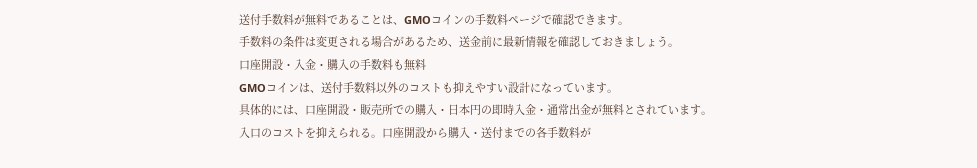送付手数料が無料であることは、GMOコインの手数料ページで確認できます。
手数料の条件は変更される場合があるため、送金前に最新情報を確認しておきましょう。
口座開設・入金・購入の手数料も無料
GMOコインは、送付手数料以外のコストも抑えやすい設計になっています。
具体的には、口座開設・販売所での購入・日本円の即時入金・通常出金が無料とされています。
入口のコストを抑えられる。口座開設から購入・送付までの各手数料が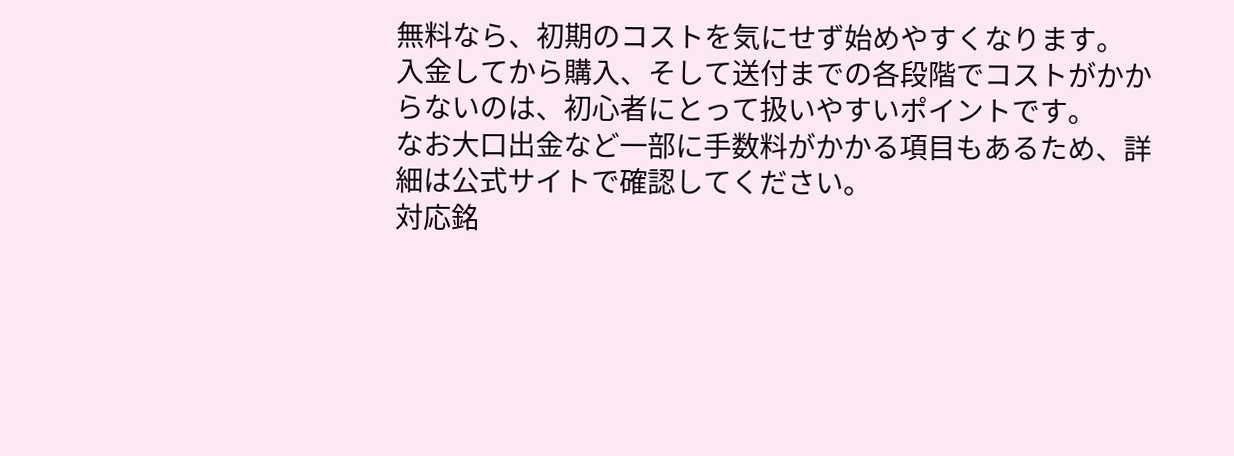無料なら、初期のコストを気にせず始めやすくなります。
入金してから購入、そして送付までの各段階でコストがかからないのは、初心者にとって扱いやすいポイントです。
なお大口出金など一部に手数料がかかる項目もあるため、詳細は公式サイトで確認してください。
対応銘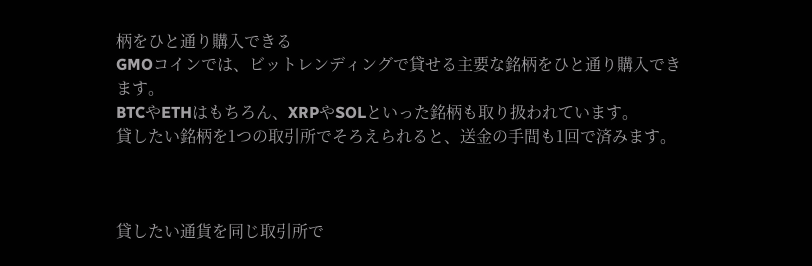柄をひと通り購入できる
GMOコインでは、ビットレンディングで貸せる主要な銘柄をひと通り購入できます。
BTCやETHはもちろん、XRPやSOLといった銘柄も取り扱われています。
貸したい銘柄を1つの取引所でそろえられると、送金の手間も1回で済みます。



貸したい通貨を同じ取引所で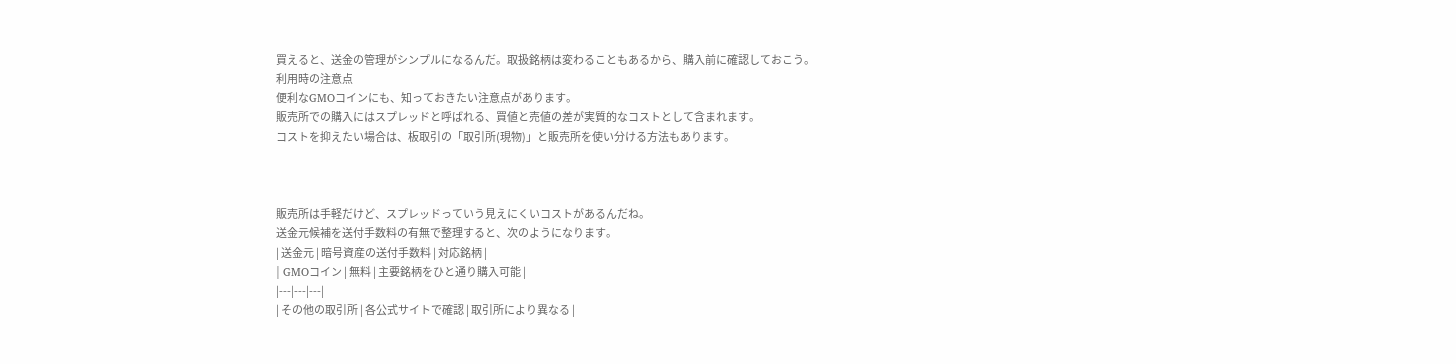買えると、送金の管理がシンプルになるんだ。取扱銘柄は変わることもあるから、購入前に確認しておこう。
利用時の注意点
便利なGMOコインにも、知っておきたい注意点があります。
販売所での購入にはスプレッドと呼ばれる、買値と売値の差が実質的なコストとして含まれます。
コストを抑えたい場合は、板取引の「取引所(現物)」と販売所を使い分ける方法もあります。



販売所は手軽だけど、スプレッドっていう見えにくいコストがあるんだね。
送金元候補を送付手数料の有無で整理すると、次のようになります。
| 送金元 | 暗号資産の送付手数料 | 対応銘柄 |
| GMOコイン | 無料 | 主要銘柄をひと通り購入可能 |
|---|---|---|
| その他の取引所 | 各公式サイトで確認 | 取引所により異なる |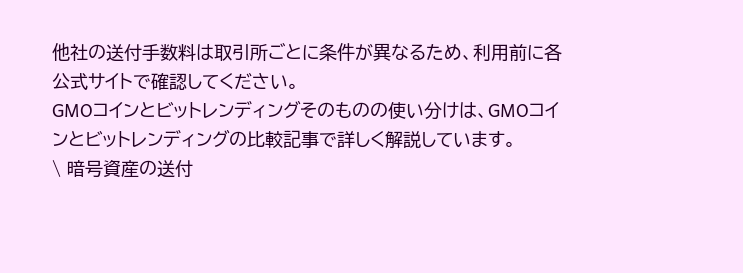他社の送付手数料は取引所ごとに条件が異なるため、利用前に各公式サイトで確認してください。
GMOコインとビットレンディングそのものの使い分けは、GMOコインとビットレンディングの比較記事で詳しく解説しています。
\ 暗号資産の送付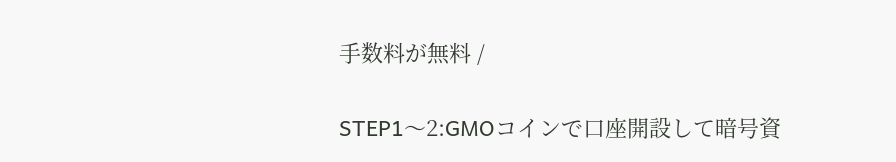手数料が無料 /


STEP1〜2:GMOコインで口座開設して暗号資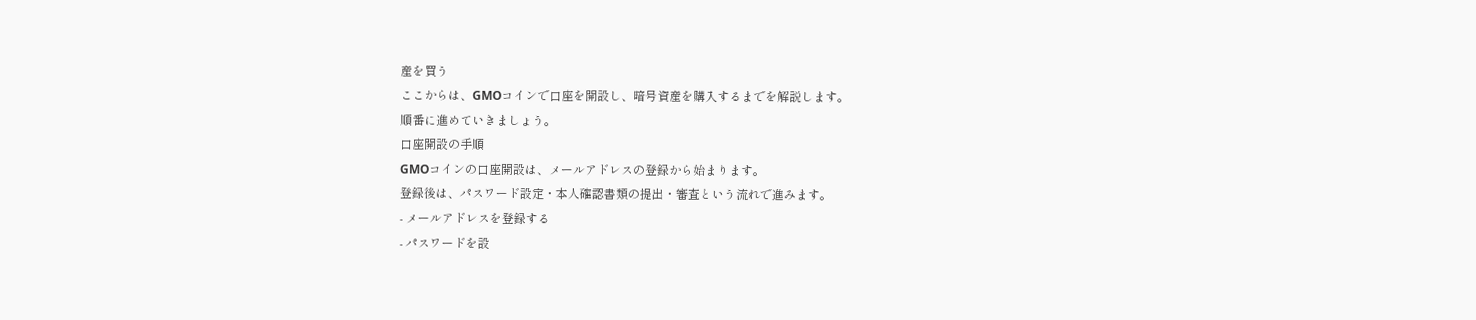産を買う
ここからは、GMOコインで口座を開設し、暗号資産を購入するまでを解説します。
順番に進めていきましょう。
口座開設の手順
GMOコインの口座開設は、メールアドレスの登録から始まります。
登録後は、パスワード設定・本人確認書類の提出・審査という流れで進みます。
- メールアドレスを登録する
- パスワードを設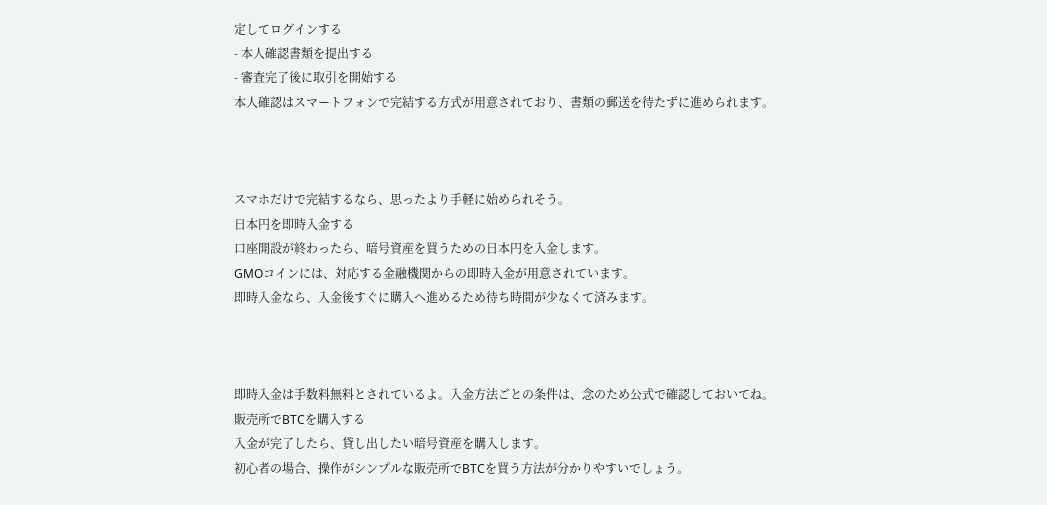定してログインする
- 本人確認書類を提出する
- 審査完了後に取引を開始する
本人確認はスマートフォンで完結する方式が用意されており、書類の郵送を待たずに進められます。



スマホだけで完結するなら、思ったより手軽に始められそう。
日本円を即時入金する
口座開設が終わったら、暗号資産を買うための日本円を入金します。
GMOコインには、対応する金融機関からの即時入金が用意されています。
即時入金なら、入金後すぐに購入へ進めるため待ち時間が少なくて済みます。



即時入金は手数料無料とされているよ。入金方法ごとの条件は、念のため公式で確認しておいてね。
販売所でBTCを購入する
入金が完了したら、貸し出したい暗号資産を購入します。
初心者の場合、操作がシンプルな販売所でBTCを買う方法が分かりやすいでしょう。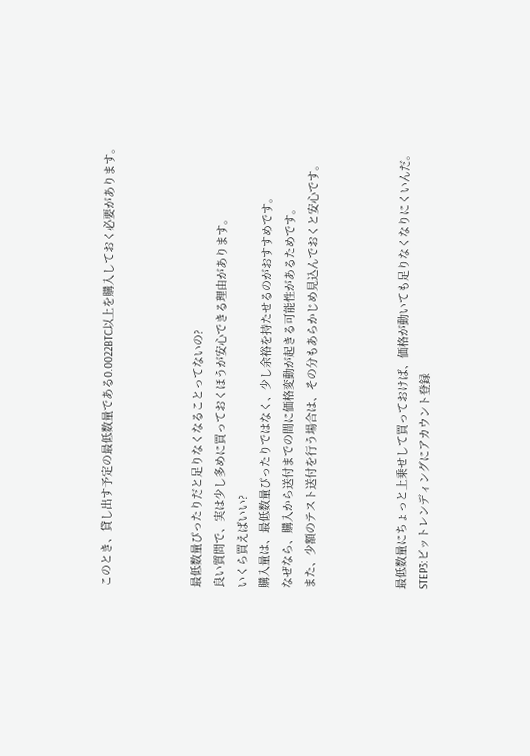このとき、貸し出す予定の最低数量である0.0022BTC以上を購入しておく必要があります。



最低数量ぴったりだと足りなくなることってないの?
良い質問で、実は少し多めに買っておくほうが安心できる理由があります。
いくら買えばいい?
購入量は、最低数量ぴったりではなく、少し余裕を持たせるのがおすすめです。
なぜなら、購入から送付までの間に価格変動が起きる可能性があるためです。
また、少額のテスト送付を行う場合は、その分もあらかじめ見込んでおくと安心です。



最低数量にちょっと上乗せして買っておけば、価格が動いても足りなくなりにくいんだ。
STEP3:ビットレンディングにアカウント登録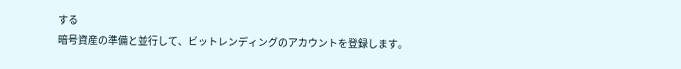する
暗号資産の準備と並行して、ビットレンディングのアカウントを登録します。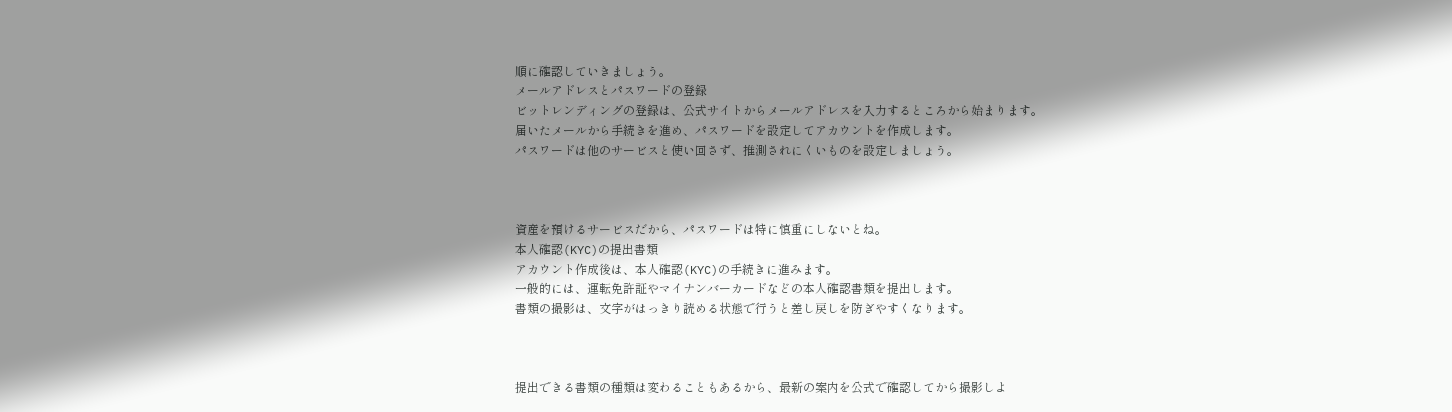順に確認していきましょう。
メールアドレスとパスワードの登録
ビットレンディングの登録は、公式サイトからメールアドレスを入力するところから始まります。
届いたメールから手続きを進め、パスワードを設定してアカウントを作成します。
パスワードは他のサービスと使い回さず、推測されにくいものを設定しましょう。



資産を預けるサービスだから、パスワードは特に慎重にしないとね。
本人確認(KYC)の提出書類
アカウント作成後は、本人確認(KYC)の手続きに進みます。
一般的には、運転免許証やマイナンバーカードなどの本人確認書類を提出します。
書類の撮影は、文字がはっきり読める状態で行うと差し戻しを防ぎやすくなります。



提出できる書類の種類は変わることもあるから、最新の案内を公式で確認してから撮影しよ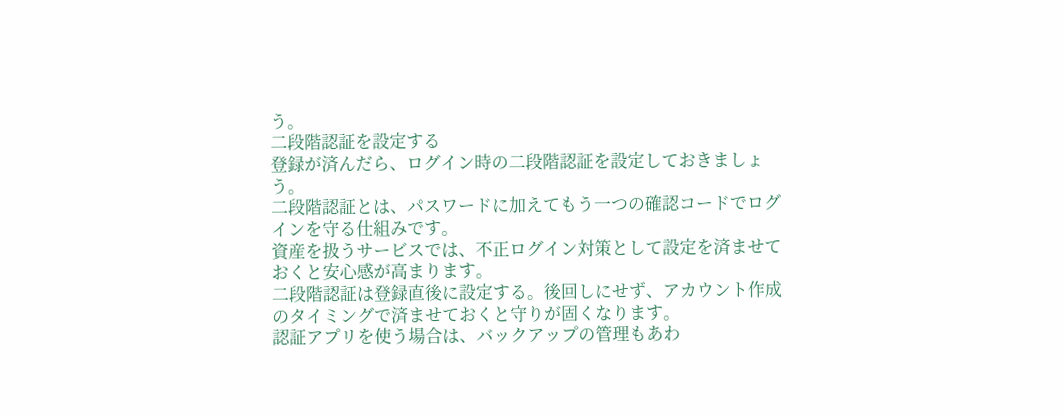う。
二段階認証を設定する
登録が済んだら、ログイン時の二段階認証を設定しておきましょう。
二段階認証とは、パスワードに加えてもう一つの確認コードでログインを守る仕組みです。
資産を扱うサービスでは、不正ログイン対策として設定を済ませておくと安心感が高まります。
二段階認証は登録直後に設定する。後回しにせず、アカウント作成のタイミングで済ませておくと守りが固くなります。
認証アプリを使う場合は、バックアップの管理もあわ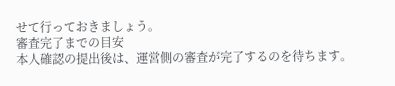せて行っておきましょう。
審査完了までの目安
本人確認の提出後は、運営側の審査が完了するのを待ちます。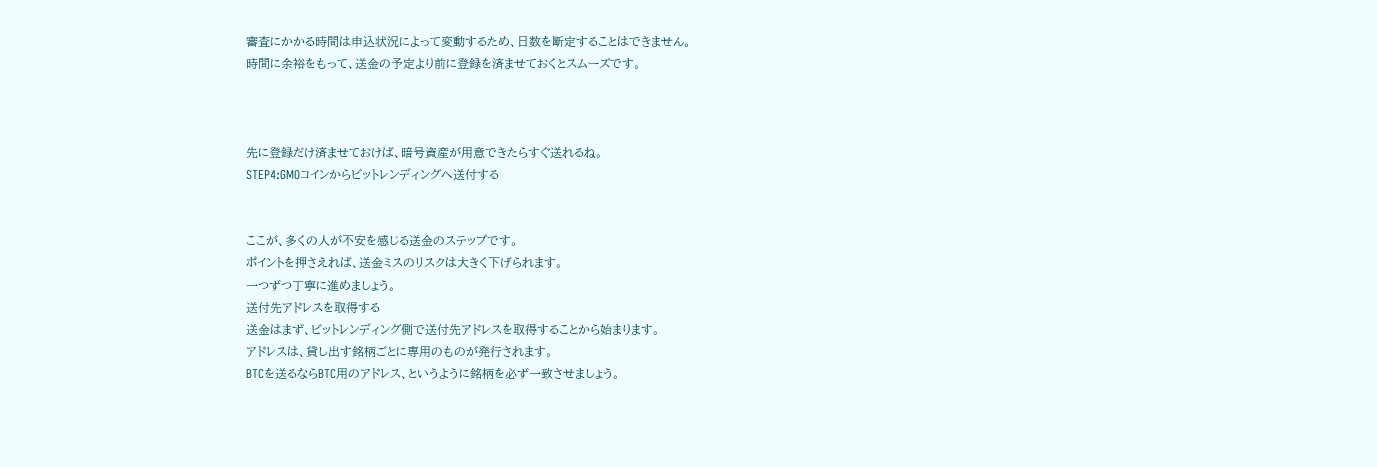審査にかかる時間は申込状況によって変動するため、日数を断定することはできません。
時間に余裕をもって、送金の予定より前に登録を済ませておくとスムーズです。



先に登録だけ済ませておけば、暗号資産が用意できたらすぐ送れるね。
STEP4:GMOコインからビットレンディングへ送付する


ここが、多くの人が不安を感じる送金のステップです。
ポイントを押さえれば、送金ミスのリスクは大きく下げられます。
一つずつ丁寧に進めましょう。
送付先アドレスを取得する
送金はまず、ビットレンディング側で送付先アドレスを取得することから始まります。
アドレスは、貸し出す銘柄ごとに専用のものが発行されます。
BTCを送るならBTC用のアドレス、というように銘柄を必ず一致させましょう。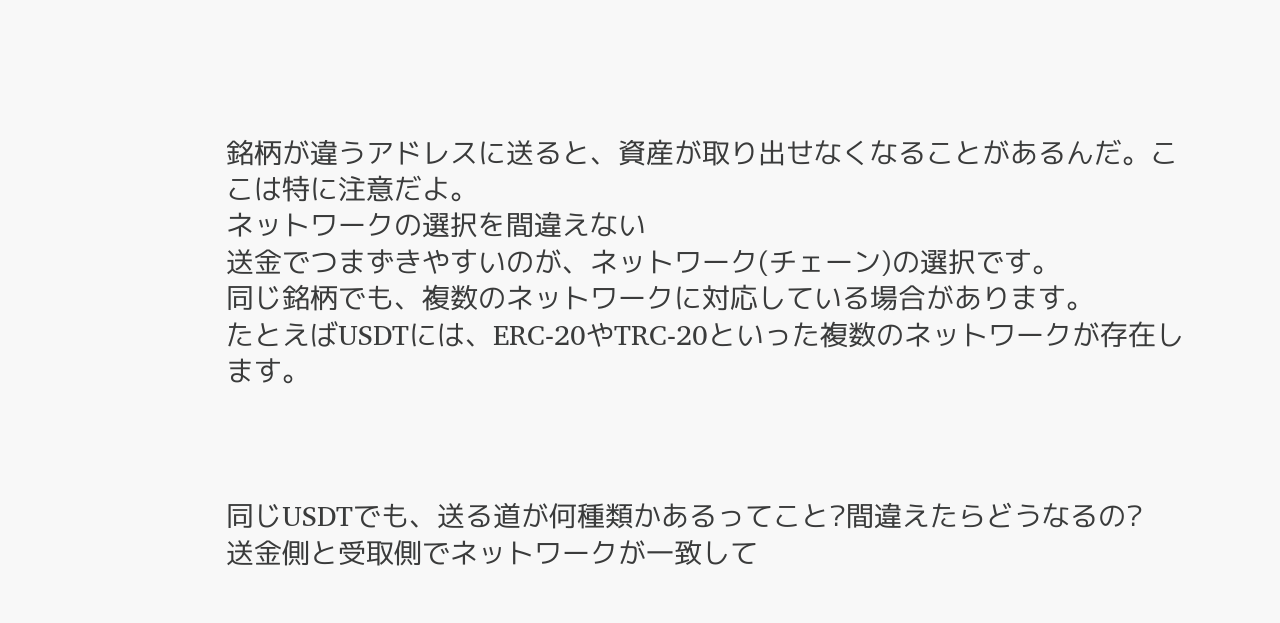銘柄が違うアドレスに送ると、資産が取り出せなくなることがあるんだ。ここは特に注意だよ。
ネットワークの選択を間違えない
送金でつまずきやすいのが、ネットワーク(チェーン)の選択です。
同じ銘柄でも、複数のネットワークに対応している場合があります。
たとえばUSDTには、ERC-20やTRC-20といった複数のネットワークが存在します。



同じUSDTでも、送る道が何種類かあるってこと?間違えたらどうなるの?
送金側と受取側でネットワークが一致して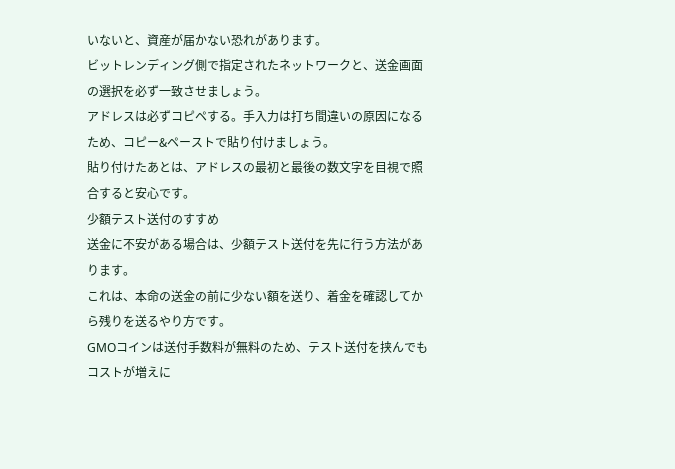いないと、資産が届かない恐れがあります。
ビットレンディング側で指定されたネットワークと、送金画面の選択を必ず一致させましょう。
アドレスは必ずコピペする。手入力は打ち間違いの原因になるため、コピー&ペーストで貼り付けましょう。
貼り付けたあとは、アドレスの最初と最後の数文字を目視で照合すると安心です。
少額テスト送付のすすめ
送金に不安がある場合は、少額テスト送付を先に行う方法があります。
これは、本命の送金の前に少ない額を送り、着金を確認してから残りを送るやり方です。
GMOコインは送付手数料が無料のため、テスト送付を挟んでもコストが増えに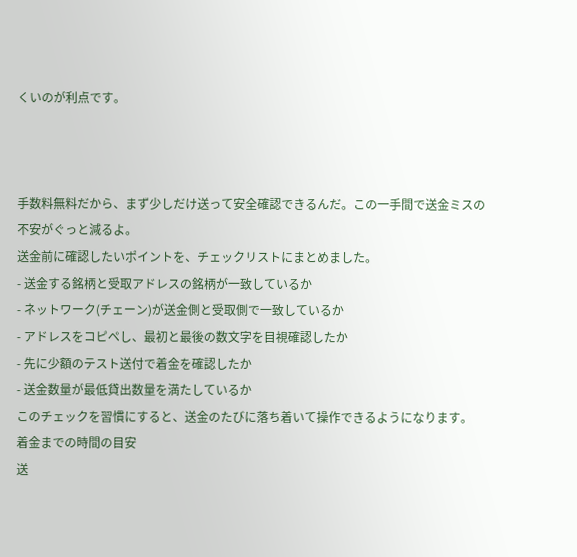くいのが利点です。



手数料無料だから、まず少しだけ送って安全確認できるんだ。この一手間で送金ミスの不安がぐっと減るよ。
送金前に確認したいポイントを、チェックリストにまとめました。
- 送金する銘柄と受取アドレスの銘柄が一致しているか
- ネットワーク(チェーン)が送金側と受取側で一致しているか
- アドレスをコピペし、最初と最後の数文字を目視確認したか
- 先に少額のテスト送付で着金を確認したか
- 送金数量が最低貸出数量を満たしているか
このチェックを習慣にすると、送金のたびに落ち着いて操作できるようになります。
着金までの時間の目安
送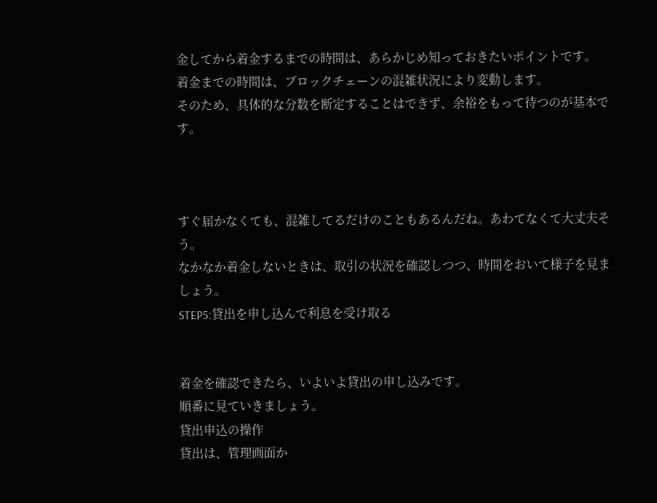金してから着金するまでの時間は、あらかじめ知っておきたいポイントです。
着金までの時間は、ブロックチェーンの混雑状況により変動します。
そのため、具体的な分数を断定することはできず、余裕をもって待つのが基本です。



すぐ届かなくても、混雑してるだけのこともあるんだね。あわてなくて大丈夫そう。
なかなか着金しないときは、取引の状況を確認しつつ、時間をおいて様子を見ましょう。
STEP5:貸出を申し込んで利息を受け取る


着金を確認できたら、いよいよ貸出の申し込みです。
順番に見ていきましょう。
貸出申込の操作
貸出は、管理画面か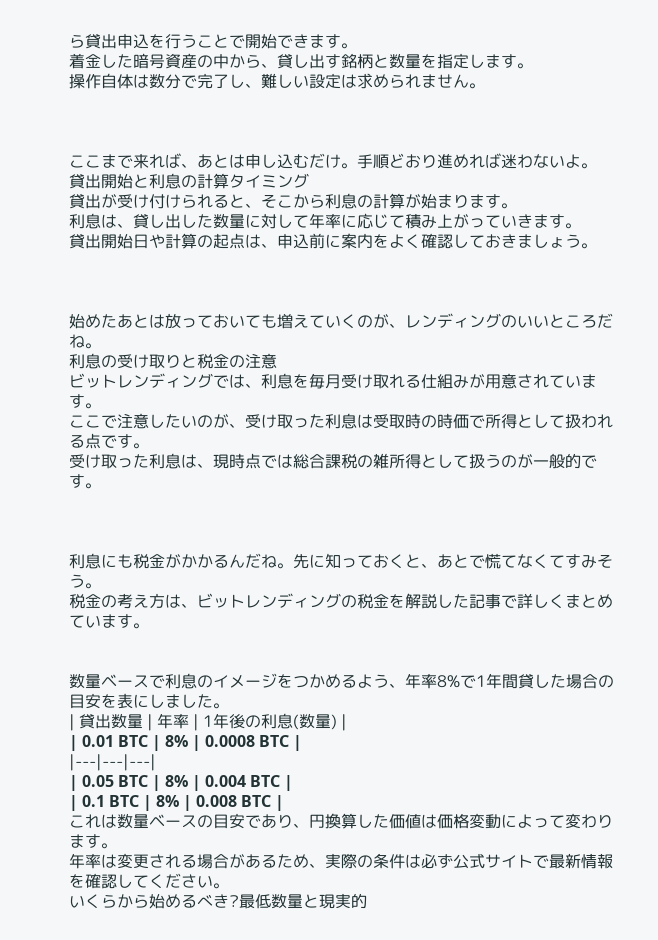ら貸出申込を行うことで開始できます。
着金した暗号資産の中から、貸し出す銘柄と数量を指定します。
操作自体は数分で完了し、難しい設定は求められません。



ここまで来れば、あとは申し込むだけ。手順どおり進めれば迷わないよ。
貸出開始と利息の計算タイミング
貸出が受け付けられると、そこから利息の計算が始まります。
利息は、貸し出した数量に対して年率に応じて積み上がっていきます。
貸出開始日や計算の起点は、申込前に案内をよく確認しておきましょう。



始めたあとは放っておいても増えていくのが、レンディングのいいところだね。
利息の受け取りと税金の注意
ビットレンディングでは、利息を毎月受け取れる仕組みが用意されています。
ここで注意したいのが、受け取った利息は受取時の時価で所得として扱われる点です。
受け取った利息は、現時点では総合課税の雑所得として扱うのが一般的です。



利息にも税金がかかるんだね。先に知っておくと、あとで慌てなくてすみそう。
税金の考え方は、ビットレンディングの税金を解説した記事で詳しくまとめています。


数量ベースで利息のイメージをつかめるよう、年率8%で1年間貸した場合の目安を表にしました。
| 貸出数量 | 年率 | 1年後の利息(数量) |
| 0.01 BTC | 8% | 0.0008 BTC |
|---|---|---|
| 0.05 BTC | 8% | 0.004 BTC |
| 0.1 BTC | 8% | 0.008 BTC |
これは数量ベースの目安であり、円換算した価値は価格変動によって変わります。
年率は変更される場合があるため、実際の条件は必ず公式サイトで最新情報を確認してください。
いくらから始めるべき?最低数量と現実的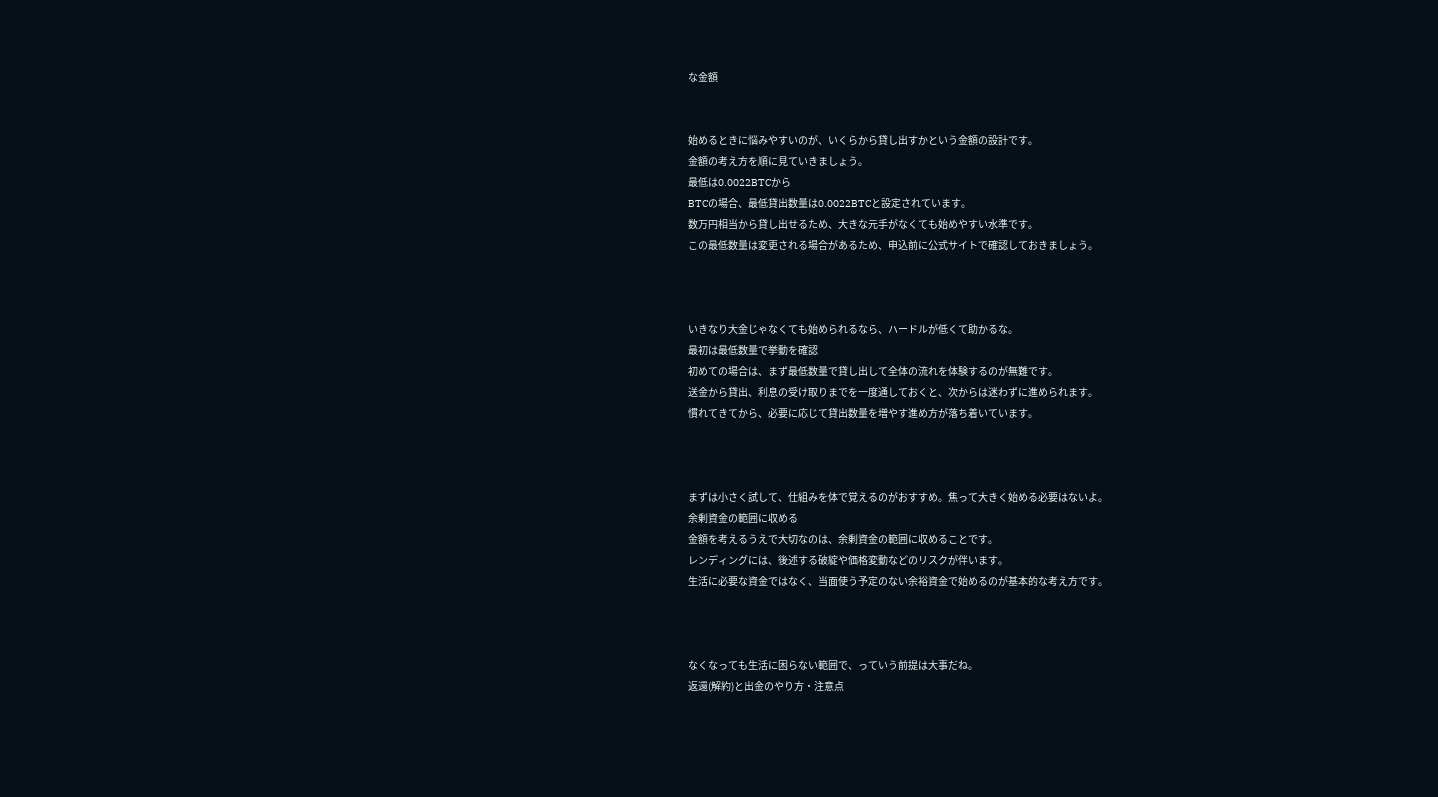な金額


始めるときに悩みやすいのが、いくらから貸し出すかという金額の設計です。
金額の考え方を順に見ていきましょう。
最低は0.0022BTCから
BTCの場合、最低貸出数量は0.0022BTCと設定されています。
数万円相当から貸し出せるため、大きな元手がなくても始めやすい水準です。
この最低数量は変更される場合があるため、申込前に公式サイトで確認しておきましょう。



いきなり大金じゃなくても始められるなら、ハードルが低くて助かるな。
最初は最低数量で挙動を確認
初めての場合は、まず最低数量で貸し出して全体の流れを体験するのが無難です。
送金から貸出、利息の受け取りまでを一度通しておくと、次からは迷わずに進められます。
慣れてきてから、必要に応じて貸出数量を増やす進め方が落ち着いています。



まずは小さく試して、仕組みを体で覚えるのがおすすめ。焦って大きく始める必要はないよ。
余剰資金の範囲に収める
金額を考えるうえで大切なのは、余剰資金の範囲に収めることです。
レンディングには、後述する破綻や価格変動などのリスクが伴います。
生活に必要な資金ではなく、当面使う予定のない余裕資金で始めるのが基本的な考え方です。



なくなっても生活に困らない範囲で、っていう前提は大事だね。
返還(解約)と出金のやり方・注意点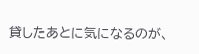貸したあとに気になるのが、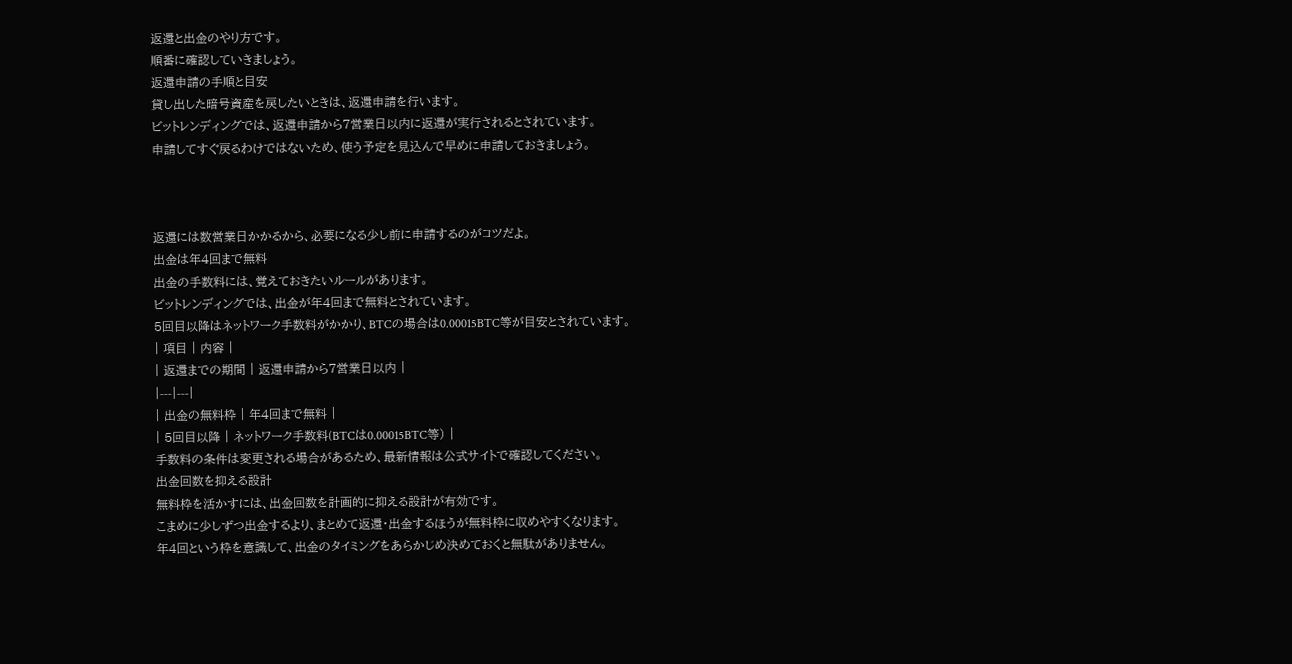返還と出金のやり方です。
順番に確認していきましょう。
返還申請の手順と目安
貸し出した暗号資産を戻したいときは、返還申請を行います。
ビットレンディングでは、返還申請から7営業日以内に返還が実行されるとされています。
申請してすぐ戻るわけではないため、使う予定を見込んで早めに申請しておきましょう。



返還には数営業日かかるから、必要になる少し前に申請するのがコツだよ。
出金は年4回まで無料
出金の手数料には、覚えておきたいルールがあります。
ビットレンディングでは、出金が年4回まで無料とされています。
5回目以降はネットワーク手数料がかかり、BTCの場合は0.00015BTC等が目安とされています。
| 項目 | 内容 |
| 返還までの期間 | 返還申請から7営業日以内 |
|---|---|
| 出金の無料枠 | 年4回まで無料 |
| 5回目以降 | ネットワーク手数料(BTCは0.00015BTC等) |
手数料の条件は変更される場合があるため、最新情報は公式サイトで確認してください。
出金回数を抑える設計
無料枠を活かすには、出金回数を計画的に抑える設計が有効です。
こまめに少しずつ出金するより、まとめて返還・出金するほうが無料枠に収めやすくなります。
年4回という枠を意識して、出金のタイミングをあらかじめ決めておくと無駄がありません。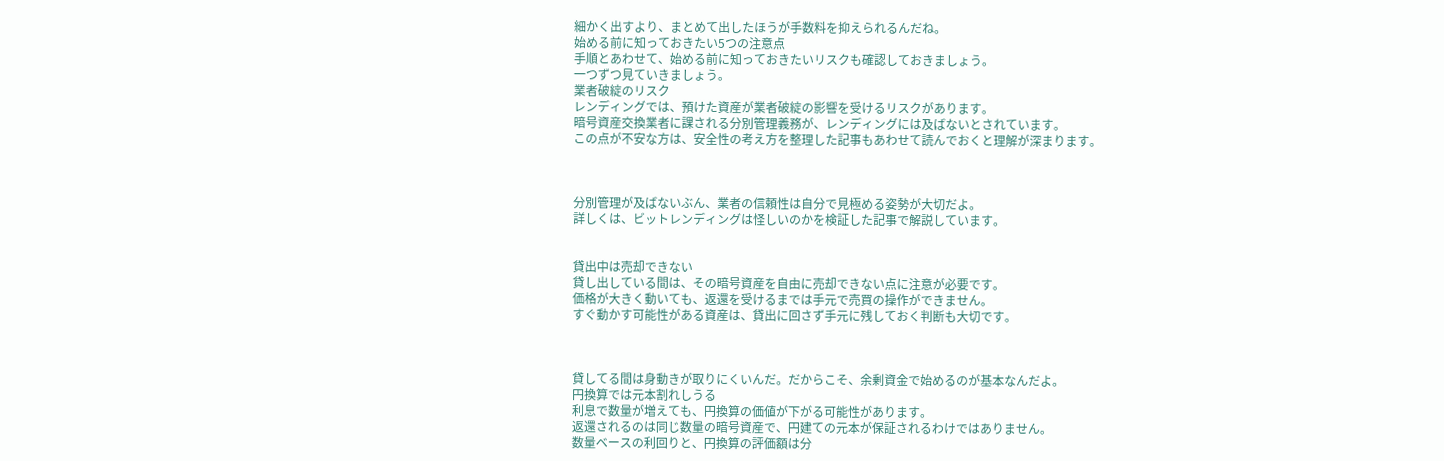細かく出すより、まとめて出したほうが手数料を抑えられるんだね。
始める前に知っておきたい5つの注意点
手順とあわせて、始める前に知っておきたいリスクも確認しておきましょう。
一つずつ見ていきましょう。
業者破綻のリスク
レンディングでは、預けた資産が業者破綻の影響を受けるリスクがあります。
暗号資産交換業者に課される分別管理義務が、レンディングには及ばないとされています。
この点が不安な方は、安全性の考え方を整理した記事もあわせて読んでおくと理解が深まります。



分別管理が及ばないぶん、業者の信頼性は自分で見極める姿勢が大切だよ。
詳しくは、ビットレンディングは怪しいのかを検証した記事で解説しています。


貸出中は売却できない
貸し出している間は、その暗号資産を自由に売却できない点に注意が必要です。
価格が大きく動いても、返還を受けるまでは手元で売買の操作ができません。
すぐ動かす可能性がある資産は、貸出に回さず手元に残しておく判断も大切です。



貸してる間は身動きが取りにくいんだ。だからこそ、余剰資金で始めるのが基本なんだよ。
円換算では元本割れしうる
利息で数量が増えても、円換算の価値が下がる可能性があります。
返還されるのは同じ数量の暗号資産で、円建ての元本が保証されるわけではありません。
数量ベースの利回りと、円換算の評価額は分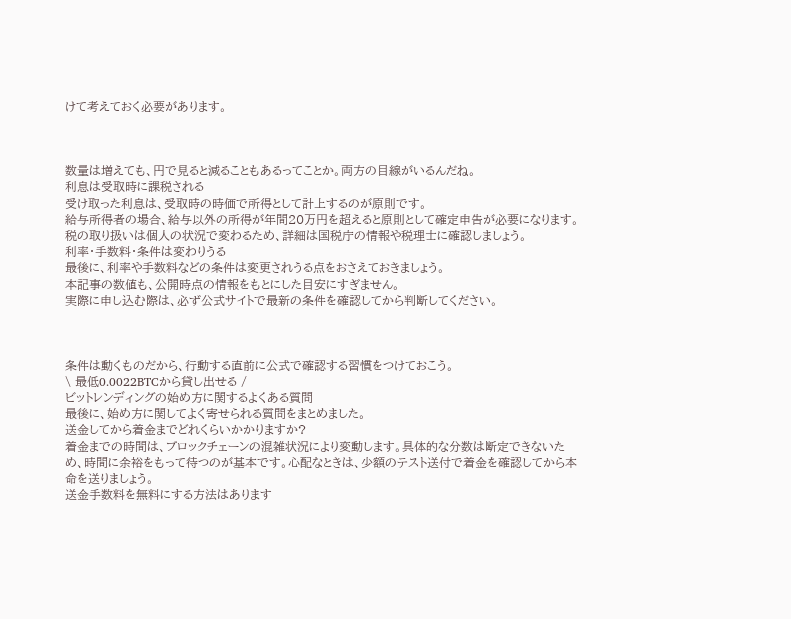けて考えておく必要があります。



数量は増えても、円で見ると減ることもあるってことか。両方の目線がいるんだね。
利息は受取時に課税される
受け取った利息は、受取時の時価で所得として計上するのが原則です。
給与所得者の場合、給与以外の所得が年間20万円を超えると原則として確定申告が必要になります。
税の取り扱いは個人の状況で変わるため、詳細は国税庁の情報や税理士に確認しましょう。
利率・手数料・条件は変わりうる
最後に、利率や手数料などの条件は変更されうる点をおさえておきましょう。
本記事の数値も、公開時点の情報をもとにした目安にすぎません。
実際に申し込む際は、必ず公式サイトで最新の条件を確認してから判断してください。



条件は動くものだから、行動する直前に公式で確認する習慣をつけておこう。
\ 最低0.0022BTCから貸し出せる /
ビットレンディングの始め方に関するよくある質問
最後に、始め方に関してよく寄せられる質問をまとめました。
送金してから着金までどれくらいかかりますか?
着金までの時間は、ブロックチェーンの混雑状況により変動します。具体的な分数は断定できないため、時間に余裕をもって待つのが基本です。心配なときは、少額のテスト送付で着金を確認してから本命を送りましょう。
送金手数料を無料にする方法はあります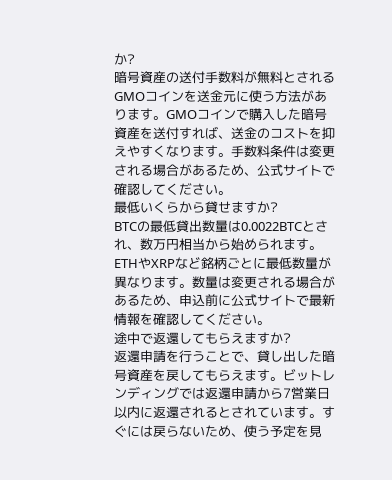か?
暗号資産の送付手数料が無料とされるGMOコインを送金元に使う方法があります。GMOコインで購入した暗号資産を送付すれば、送金のコストを抑えやすくなります。手数料条件は変更される場合があるため、公式サイトで確認してください。
最低いくらから貸せますか?
BTCの最低貸出数量は0.0022BTCとされ、数万円相当から始められます。ETHやXRPなど銘柄ごとに最低数量が異なります。数量は変更される場合があるため、申込前に公式サイトで最新情報を確認してください。
途中で返還してもらえますか?
返還申請を行うことで、貸し出した暗号資産を戻してもらえます。ビットレンディングでは返還申請から7営業日以内に返還されるとされています。すぐには戻らないため、使う予定を見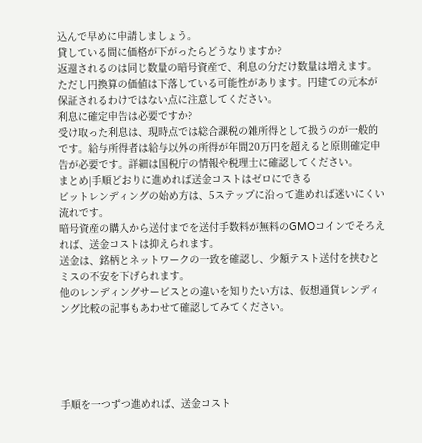込んで早めに申請しましょう。
貸している間に価格が下がったらどうなりますか?
返還されるのは同じ数量の暗号資産で、利息の分だけ数量は増えます。ただし円換算の価値は下落している可能性があります。円建ての元本が保証されるわけではない点に注意してください。
利息に確定申告は必要ですか?
受け取った利息は、現時点では総合課税の雑所得として扱うのが一般的です。給与所得者は給与以外の所得が年間20万円を超えると原則確定申告が必要です。詳細は国税庁の情報や税理士に確認してください。
まとめ|手順どおりに進めれば送金コストはゼロにできる
ビットレンディングの始め方は、5ステップに沿って進めれば迷いにくい流れです。
暗号資産の購入から送付までを送付手数料が無料のGMOコインでそろえれば、送金コストは抑えられます。
送金は、銘柄とネットワークの一致を確認し、少額テスト送付を挟むとミスの不安を下げられます。
他のレンディングサービスとの違いを知りたい方は、仮想通貨レンディング比較の記事もあわせて確認してみてください。





手順を一つずつ進めれば、送金コスト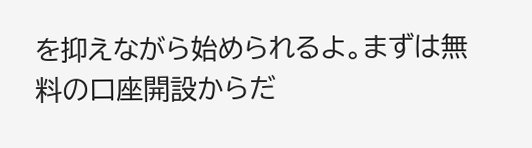を抑えながら始められるよ。まずは無料の口座開設からだ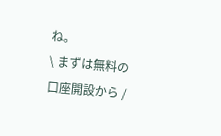ね。
\ まずは無料の口座開設から /